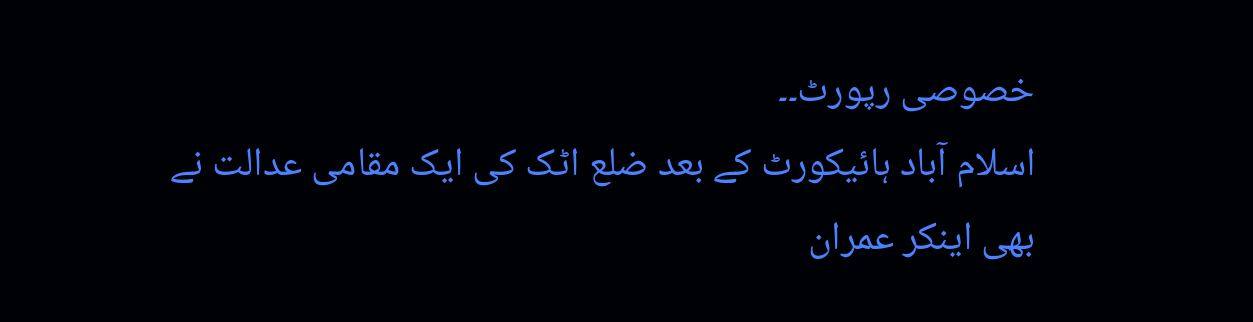خصوصی رپورٹ۔۔
اسلام آباد ہائیکورٹ کے بعد ضلع اٹک کی ایک مقامی عدالت نے بھی اینکر عمران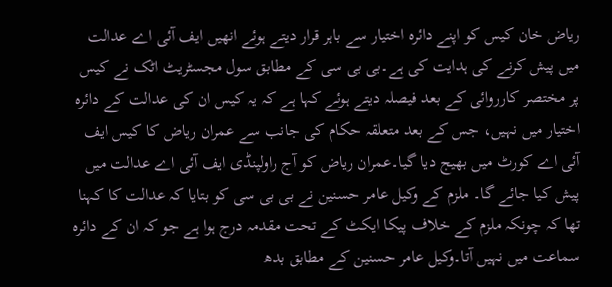ریاض خان کیس کو اپنے دائرہ اختیار سے باہر قرار دیتے ہوئے انھیں ایف آئی اے عدالت میں پیش کرنے کی ہدایت کی ہے۔بی بی سی کے مطابق سول مجسٹریٹ اٹک نے کیس پر مختصر کارروائی کے بعد فیصلہ دیتے ہوئے کہا ہے کہ یہ کیس ان کی عدالت کے دائرہ اختیار میں نہیں، جس کے بعد متعلقہ حکام کی جانب سے عمران ریاض کا کیس ایف آئی اے کورٹ میں بھیج دیا گیا۔عمران ریاض کو آج راولپنڈی ایف آئی اے عدالت میں پیش کیا جائے گا۔ ملزم کے وکیل عامر حسنین نے بی بی سی کو بتایا کہ عدالت کا کہنا تھا کہ چونکہ ملزم کے خلاف پیکا ایکٹ کے تحت مقدمہ درج ہوا ہے جو کہ ان کے دائرہ سماعت میں نہیں آتا۔وکیل عامر حسنین کے مطابق بدھ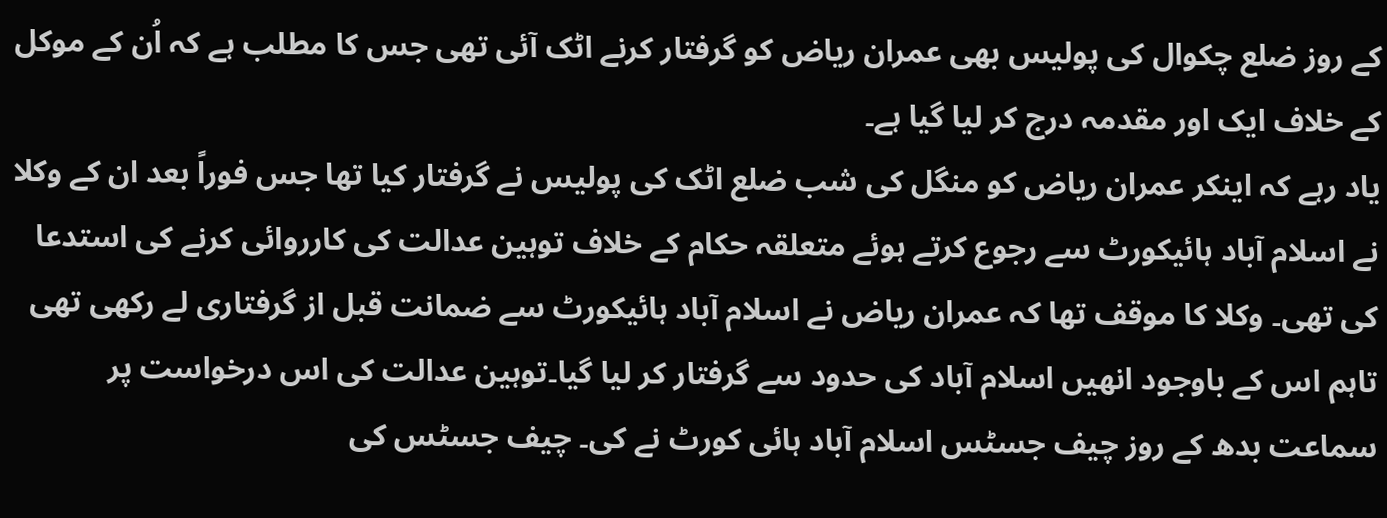کے روز ضلع چکوال کی پولیس بھی عمران ریاض کو گرفتار کرنے اٹک آئی تھی جس کا مطلب ہے کہ اُن کے موکل کے خلاف ایک اور مقدمہ درج کر لیا گیا ہے۔
یاد رہے کہ اینکر عمران ریاض کو منگل کی شب ضلع اٹک کی پولیس نے گرفتار کیا تھا جس فوراً بعد ان کے وکلا نے اسلام آباد ہائیکورٹ سے رجوع کرتے ہوئے متعلقہ حکام کے خلاف توہین عدالت کی کارروائی کرنے کی استدعا کی تھی۔ وکلا کا موقف تھا کہ عمران ریاض نے اسلام آباد ہائیکورٹ سے ضمانت قبل از گرفتاری لے رکھی تھی تاہم اس کے باوجود انھیں اسلام آباد کی حدود سے گرفتار کر لیا گیا۔توہین عدالت کی اس درخواست پر سماعت بدھ کے روز چیف جسٹس اسلام آباد ہائی کورٹ نے کی۔ چیف جسٹس کی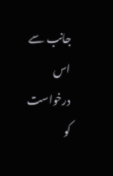جانب سے اس درخواست کو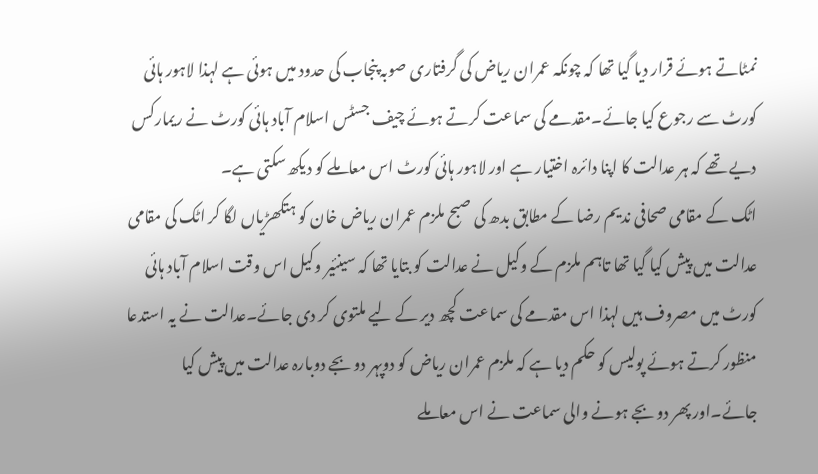نمٹاتے ہوئے قرار دیا گیا تھا کہ چونکہ عمران ریاض کی گرفتاری صوبہ پنجاب کی حدود میں ہوئی ہے لہذا لاہور ہائی کورٹ سے رجوع کیا جائے۔مقدمے کی سماعت کرتے ہوئے چیف جسٹس اسلام آباد ہائی کورٹ نے ریمارکس دیے تھے کہ ہر عدالت کا اپنا دائرہ اختیار ہے اور لاہور ہائی کورٹ اس معاملے کو دیکھ سکتی ہے۔
اٹک کے مقامی صحافی ندیم رضا کے مطابق بدھ کی صبح ملزم عمران ریاض خان کو ہتکھڑیاں لگا کر اٹک کی مقامی عدالت میں پیش کیا گیا تھا تاہم ملزم کے وکیل نے عدالت کو بتایا تھا کہ سینئیر وکیل اس وقت اسلام آباد ہائی کورٹ میں مصروف ہیں لہذا اس مقدمے کی سماعت کچھ دیر کے لیے ملتوی کر دی جائے۔عدالت نے یہ استدعا منظور کرتے ہوئے پولیس کو حکم دیا ہے کہ ملزم عمران ریاض کو دوپہر دو بجے دوبارہ عدالت میں پیش کیا جائے۔اور پھر دو بجے ہونے والی سماعت نے اس معاملے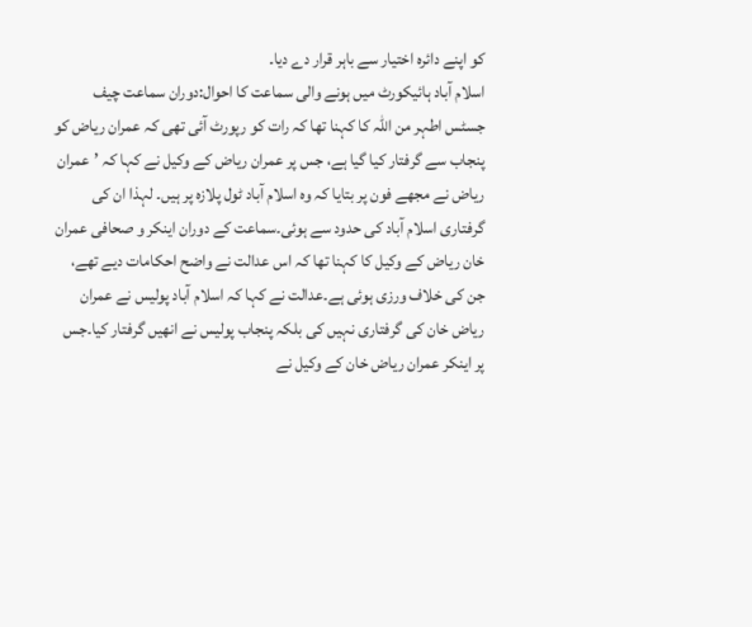کو اپنے دائرہ اختیار سے باہر قرار دے دیا۔
اسلام آباد ہائیکورٹ میں ہونے والی سماعت کا احوال:دوران سماعت چیف جسٹس اطہر من اللہ کا کہنا تھا کہ رات کو رپورٹ آئی تھی کہ عمران ریاض کو پنجاب سے گرفتار کیا گیا ہے، جس پر عمران ریاض کے وکیل نے کہا کہ ’عمران ریاض نے مجھے فون پر بتایا کہ وہ اسلام آباد ٹول پلازہ پر ہیں۔ لہذا ان کی گرفتاری اسلام آباد کی حدود سے ہوئی۔سماعت کے دوران اینکر و صحافی عمران خان ریاض کے وکیل کا کہنا تھا کہ اس عدالت نے واضح احکامات دیے تھے، جن کی خلاف ورزی ہوئی ہے۔عدالت نے کہا کہ اسلام آباد پولیس نے عمران ریاض خان کی گرفتاری نہیں کی بلکہ پنجاب پولیس نے انھیں گرفتار کیا۔جس پر اینکر عمران ریاض خان کے وکیل نے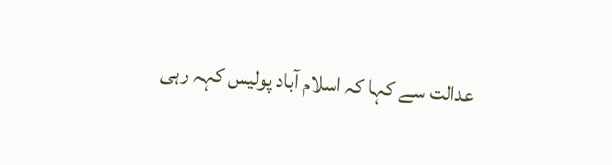عدالت سے کہا کہ اسلام آباد پولیس کہہ رہی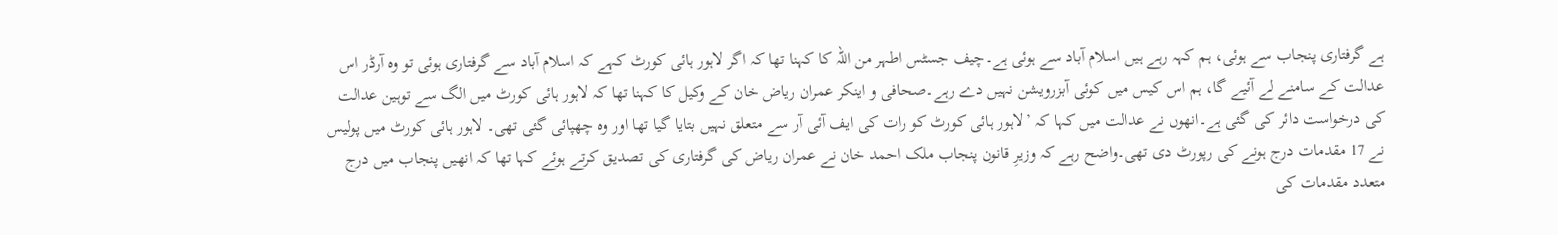ہے گرفتاری پنجاب سے ہوئی، ہم کہہ رہے ہیں اسلام آباد سے ہوئی ہے۔چیف جسٹس اطہر من اللہ کا کہنا تھا کہ اگر لاہور ہائی کورٹ کہے کہ اسلام آباد سے گرفتاری ہوئی تو وہ آرڈر اس عدالت کے سامنے لے آئیے گا، ہم اس کیس میں کوئی آبزرویشن نہیں دے رہے۔صحافی و اینکر عمران ریاض خان کے وکیل کا کہنا تھا کہ لاہور ہائی کورٹ میں الگ سے توہین عدالت کی درخواست دائر کی گئی ہے۔انھوں نے عدالت میں کہا کہ ’لاہور ہائی کورٹ کو رات کی ایف آئی آر سے متعلق نہیں بتایا گیا تھا اور وہ چھپائی گئی تھی۔ لاہور ہائی کورٹ میں پولیس نے 17 مقدمات درج ہونے کی رپورٹ دی تھی۔واضح رہے کہ وزیرِ قانون پنجاب ملک احمد خان نے عمران ریاض کی گرفتاری کی تصدیق کرتے ہوئے کہا تھا کہ انھیں پنجاب میں درج متعدد مقدمات کی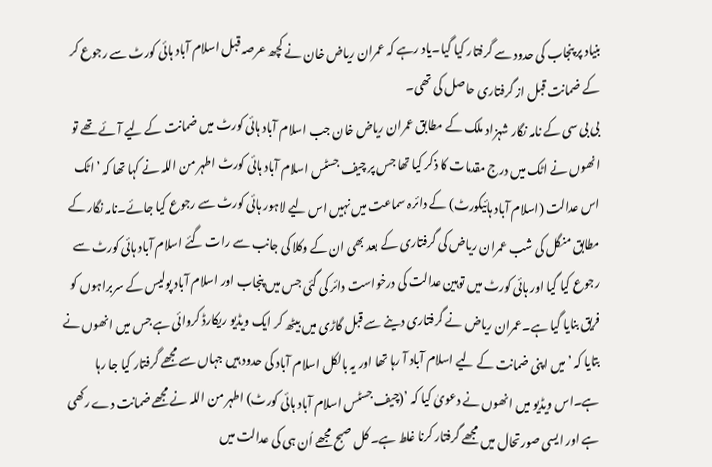بنیاد پر پنجاب کی حدود سے گرفتار کیا گیا۔یاد رہے کہ عمران ریاض خان نے کچھ عرصہ قبل اسلام آباد ہائی کورٹ سے رجوع کر کے ضمانت قبل از گرفتاری حاصل کی تھی۔
بی بی سی کے نامہ نگار شہزاد ملک کے مطابق عمران ریاض خان جب اسلام آباد ہائی کورٹ میں ضمانت کے لیے آئے تھے تو انھوں نے اٹک میں درج مقدمات کا ذکر کیا تھا جس پر چیف جسٹس اسلام آباد ہائی کورٹ اطہر من اللہ نے کہا تھا کہ ’اٹک اس عدالت (اسلام آباد ہائیکورٹ) کے دائرہ سماعت میں نہیں اس لیے لاہور ہائی کورٹ سے رجوع کیا جائے۔نامہ نگار کے مطابق منگل کی شب عمران ریاض کی گرفتاری کے بعد بھی ان کے وکلا کی جانب سے رات گئے اسلام آباد ہائی کورٹ سے رجوع کیا گیا اور ہائی کورٹ میں توہین عدالت کی درخواست دائر کی گئی جس میں پنجاب اور اسلام آباد پولیس کے سربراہوں کو فریق بنایا گیا ہے۔عمران ریاض نے گرفتاری دینے سے قبل گاڑی میں بیٹھ کر ایک ویڈیو ریکارڈ کروائی ہے جس میں انھوں نے بتایا کہ ’میں اپنی ضمانت کے لیے اسلام آباد آ رہا تھا اور یہ بالکل اسلام آباد کی حدود ہیں جہاں سے مجھے گرفتار کیا جا رہا ہے۔اس ویڈیو میں انھوں نے دعویٰ کیا کہ ’(چیف جسٹس اسلام آباد ہائی کورٹ) اطہر من اللہ نے مجھے ضمانت دے رکھی ہے اور ایسی صورتحال میں مجھے گرفتار کرنا غلط ہے۔ کل صبح مجھے اُن ہی کی عدالت میں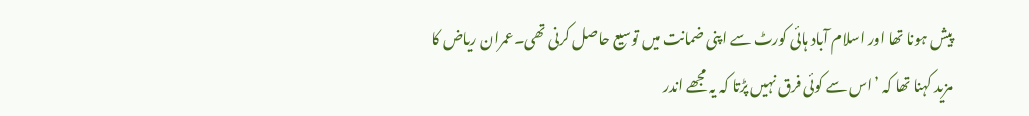پیش ہونا تھا اور اسلام آباد ہائی کورٹ سے اپنی ضمانت میں توسیع حاصل کرنی تھی۔عمران ریاض کا مزید کہنا تھا کہ ’اس سے کوئی فرق نہیں پڑتا کہ یہ مجھے اندر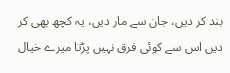بند کر دیں، جان سے مار دیں، یہ کچھ بھی کر دیں اس سے کوئی فرق نہیں پڑتا میرے خیال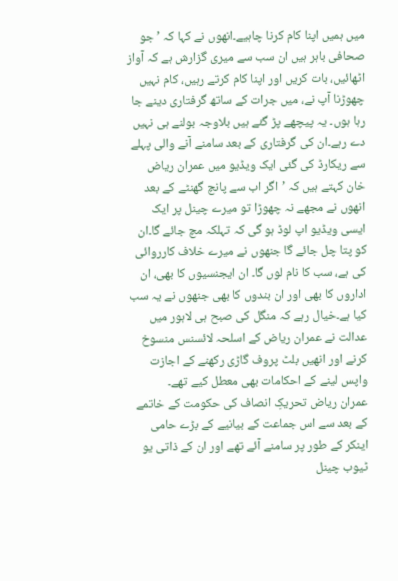میں ہمیں اپنا کام کرنا چاہیے۔انھوں نے کہا کہ ’جو صحافی باہر ہیں ان سب سے میری گزارش ہے کہ آواز اٹھائیں، بات کریں اور اپنا کام کرتے رہیں، کام نہیں چھوڑنا آپ نے، میں جرات کے ساتھ گرفتاری دینے جا رہا ہوں۔ یہ پیچھے پڑ گئے ہیں بلاوجہ بولنے ہی نہیں دے رہے۔ان کی گرفتاری کے بعد سامنے آنے والی پہلے سے ریکارڈ کی گئی ایک ویڈیو میں عمران ریاض خان کہتے ہیں کہ ’اگر اب سے پانچ گھنٹے کے بعد انھوں نے مجھے نہ چھوڑا تو میرے چینل پر ایک ایسی ویڈیو اپ لوڈ ہو گی کہ تہلکہ مچ جائے گا۔ان کو پتا چل جائے گا جنھوں نے میرے خلاف کارروائی کی ہے، سب کا نام لوں گا۔ ان ایجنسیوں کا بھی، ان اداروں کا بھی اور ان بندوں کا بھی جنھوں نے یہ سب کیا ہے۔خیال رہے کہ منگل کی صبح ہی لاہور میں عدالت نے عمران ریاض کے اسلحہ لائسنس منسوخ کرنے اور انھیں بلٹ پروف گاڑی رکھنے کے اجازت واپس لینے کے احکامات بھی معطل کیے تھے۔
عمران ریاض تحریکِ انصاف کی حکومت کے خاتمے کے بعد سے اس جماعت کے بیانیے کے بڑے حامی اینکر کے طور پر سامنے آئے تھے اور ان کے ذاتی یو ٹیوب چینل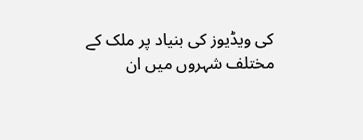کی ویڈیوز کی بنیاد پر ملک کے مختلف شہروں میں ان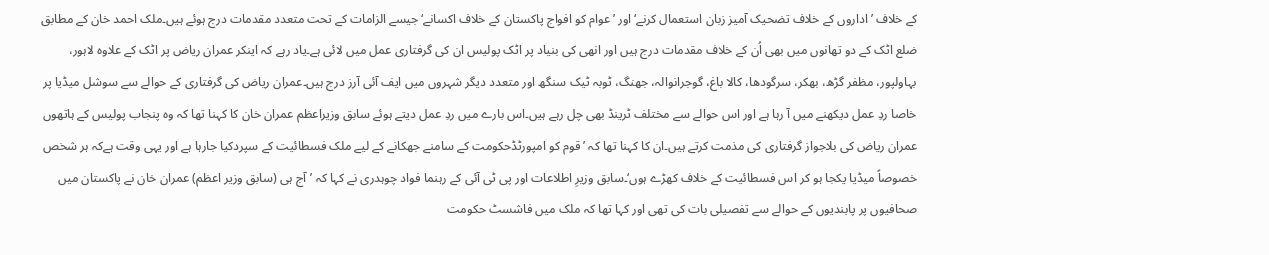کے خلاف ’اداروں کے خلاف تضحیک آمیز زبان استعمال کرنے‘ اور ’عوام کو افواج پاکستان کے خلاف اکسانے‘ جیسے الزامات کے تحت متعدد مقدمات درج ہوئے ہیں۔ملک احمد خان کے مطابق ضلع اٹک کے دو تھانوں میں بھی اُن کے خلاف مقدمات درج ہیں اور انھی کی بنیاد پر اٹک پولیس ان کی گرفتاری عمل میں لائی ہے۔یاد رہے کہ اینکر عمران ریاض پر اٹک کے علاوہ لاہور، بہاولپور، مظفر گڑھ، بھکر، سرگودھا، کالا باغ، گوجرانوالہ، جھنگ، ٹوبہ ٹیک سنگھ اور متعدد دیگر شہروں میں ایف آئی آرز درج ہیں۔عمران ریاض کی گرفتاری کے حوالے سے سوشل میڈیا پر خاصا ردِ عمل دیکھنے میں آ رہا ہے اور اس حوالے سے مختلف ٹرینڈ بھی چل رہے ہیں۔اس بارے میں ردِ عمل دیتے ہوئے سابق وزیراعظم عمران خان کا کہنا تھا کہ وہ پنجاب پولیس کے ہاتھوں عمران ریاض کی بلاجواز گرفتاری کی مذمت کرتے ہیں۔ان کا کہنا تھا کہ ’قوم کو امپورٹڈحکومت کے سامنے جھکانے کے لیے ملک فسطائیت کے سپردکیا جارہا ہے اور یہی وقت ہےکہ ہر شخص خصوصاً میڈیا یکجا ہو کر اس فسطائیت کے خلاف کھڑے ہوں‘۔سابق وزیرِ اطلاعات اور پی ٹی آئی کے رہنما فواد چوہدری نے کہا کہ ’آج ہی (سابق وزیر اعظم) عمران خان نے پاکستان میں صحافیوں پر پابندیوں کے حوالے سے تفصیلی بات کی تھی اور کہا تھا کہ ملک میں فاشسٹ حکومت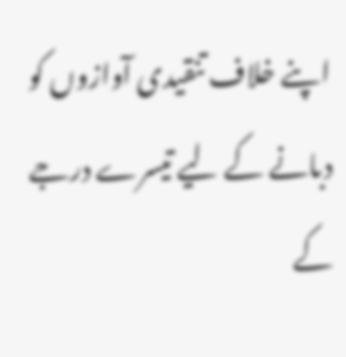اپنے خلاف تنقیدی آوازوں کو دبانے کے لیے تیسرے درجے کے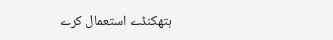ہتھکنڈے استعمال کرے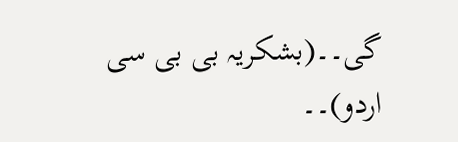گی۔۔(بشکریہ بی بی سی اردو)۔۔